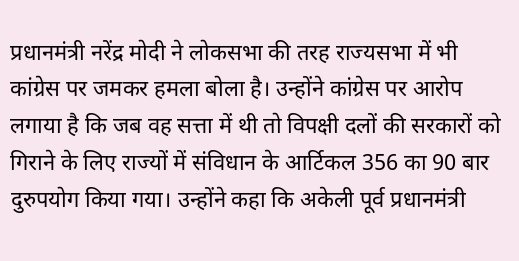प्रधानमंत्री नरेंद्र मोदी ने लोकसभा की तरह राज्यसभा में भी कांग्रेस पर जमकर हमला बोला है। उन्होंने कांग्रेस पर आरोप लगाया है कि जब वह सत्ता में थी तो विपक्षी दलों की सरकारों को गिराने के लिए राज्यों में संविधान के आर्टिकल 356 का 90 बार दुरुपयोग किया गया। उन्होंने कहा कि अकेली पूर्व प्रधानमंत्री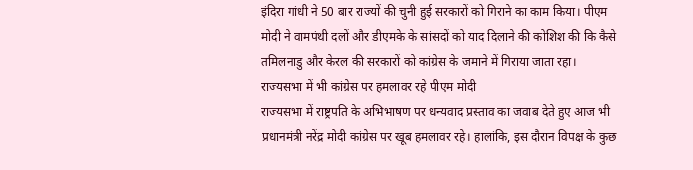इंदिरा गांधी ने 50 बार राज्यों की चुनी हुई सरकारों को गिराने का काम किया। पीएम मोदी ने वामपंथी दलों और डीएमके के सांसदों को याद दिलाने की कोशिश की कि कैसे तमिलनाडु और केरल की सरकारों को कांग्रेस के जमाने में गिराया जाता रहा।
राज्यसभा में भी कांग्रेस पर हमलावर रहे पीएम मोदी
राज्यसभा में राष्ट्रपति के अभिभाषण पर धन्यवाद प्रस्ताव का जवाब देते हुए आज भी प्रधानमंत्री नरेंद्र मोदी कांग्रेस पर खूब हमलावर रहे। हालांकि, इस दौरान विपक्ष के कुछ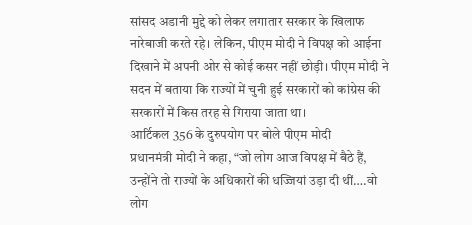सांसद अडानी मुद्दे को लेकर लगातार सरकार के खिलाफ नारेबाजी करते रहे। लेकिन, पीएम मोदी ने विपक्ष को आईना दिखाने में अपनी ओर से कोई कसर नहीं छोड़ी। पीएम मोदी ने सदन में बताया कि राज्यों में चुनी हुई सरकारों को कांग्रेस की सरकारों में किस तरह से गिराया जाता था।
आर्टिकल 356 के दुरुपयोग पर बोले पीएम मोदी
प्रधानमंत्री मोदी ने कहा, “जो लोग आज विपक्ष में बैठे हैं, उन्होंने तो राज्यों के अधिकारों की धज्जियां उड़ा दी थीं….वो लोग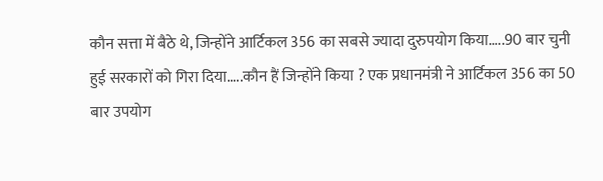कौन सत्ता में बैठे थे, जिन्होंने आर्टिकल 356 का सबसे ज्यादा दुरुपयोग किया…..90 बार चुनी हुई सरकारों को गिरा दिया…..कौन हैं जिन्होंने किया ? एक प्रधानमंत्री ने आर्टिकल 356 का 50 बार उपयोग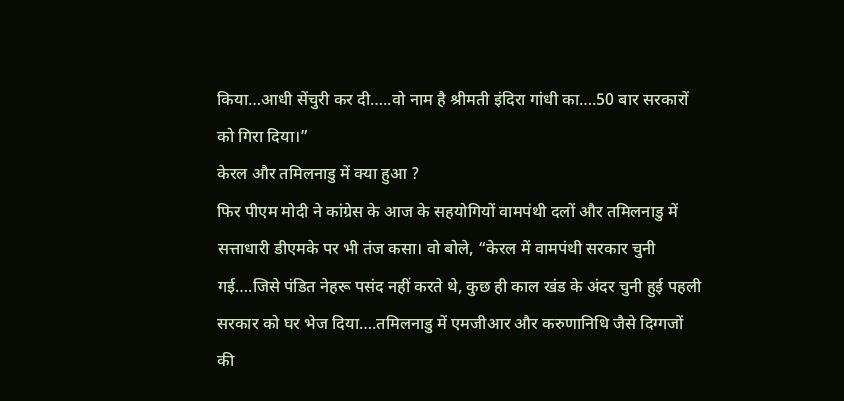किया…आधी सेंचुरी कर दी…..वो नाम है श्रीमती इंदिरा गांधी का….50 बार सरकारों को गिरा दिया।”
केरल और तमिलनाडु में क्या हुआ ?
फिर पीएम मोदी ने कांग्रेस के आज के सहयोगियों वामपंथी दलों और तमिलनाडु में सत्ताधारी डीएमके पर भी तंज कसा। वो बोले, “केरल में वामपंथी सरकार चुनी गई….जिसे पंडित नेहरू पसंद नहीं करते थे, कुछ ही काल खंड के अंदर चुनी हुई पहली सरकार को घर भेज दिया….तमिलनाडु में एमजीआर और करुणानिधि जैसे दिग्गजों की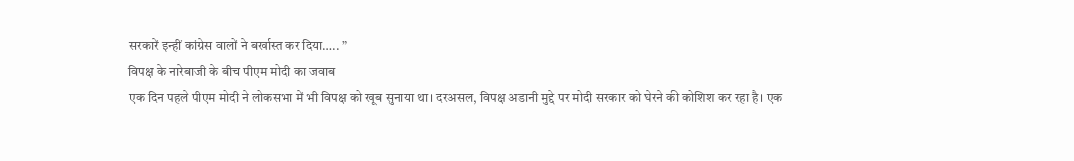सरकारें इन्हीं कांग्रेस वालों ने बर्खास्त कर दिया….. ”
विपक्ष के नारेबाजी के बीच पीएम मोदी का जवाब
एक दिन पहले पीएम मोदी ने लोकसभा में भी विपक्ष को खूब सुनाया था। दरअसल, विपक्ष अडानी मुद्दे पर मोदी सरकार को घेरने की कोशिश कर रहा है। एक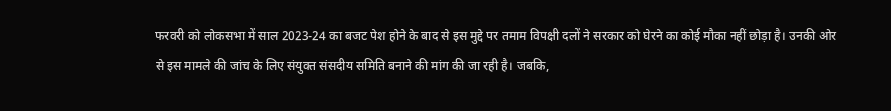फरवरी को लोकसभा में साल 2023-24 का बजट पेश होने के बाद से इस मुद्दे पर तमाम विपक्षी दलों ने सरकार को घेरने का कोई मौका नहीं छोड़ा है। उनकी ओर से इस मामले की जांच के लिए संयुक्त संसदीय समिति बनाने की मांग की जा रही है। जबकि,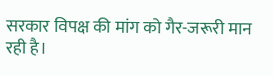सरकार विपक्ष की मांग को गैर-जरूरी मान रही है।